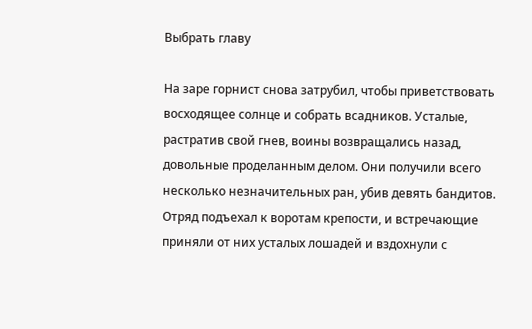Выбрать главу

На заре горнист снова затрубил, чтобы приветствовать восходящее солнце и собрать всадников. Усталые, растратив свой гнев, воины возвращались назад, довольные проделанным делом. Они получили всего несколько незначительных ран, убив девять бандитов. Отряд подъехал к воротам крепости, и встречающие приняли от них усталых лошадей и вздохнули с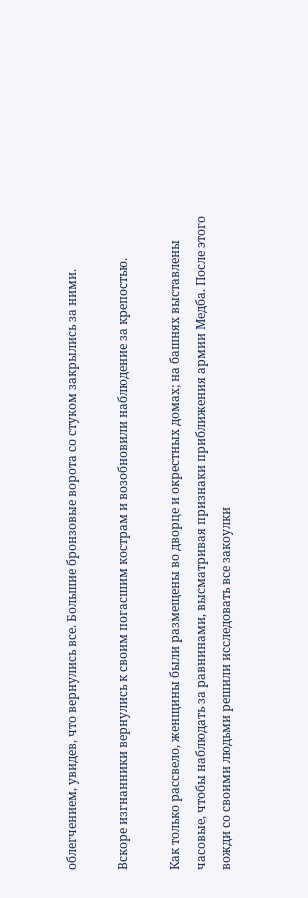облегчением, увидев, что вернулись все. Большие бронзовые ворота со стуком закрылись за ними.

Вскоре изгнанники вернулись к своим погасшим кострам и возобновили наблюдение за крепостью.

Как только рассвело, женщины были размещены во дворце и окрестных домах; на башнях выставлены часовые, чтобы наблюдать за равнинами, высматривая признаки приближения армии Медба. После этого вожди со своими людьми решили исследовать все закоулки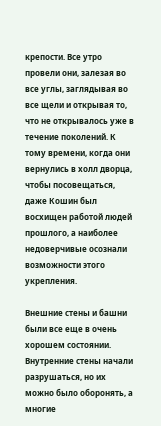крепости. Все утро провели они, залезая во все углы, заглядывая во все щели и открывая то, что не открывалось уже в течение поколений. К тому времени, когда они вернулись в холл дворца, чтобы посовещаться, даже Кошин был восхищен работой людей прошлого, а наиболее недоверчивые осознали возможности этого укрепления.

Внешние стены и башни были все еще в очень хорошем состоянии. Внутренние стены начали разрушаться, но их можно было оборонять, а многие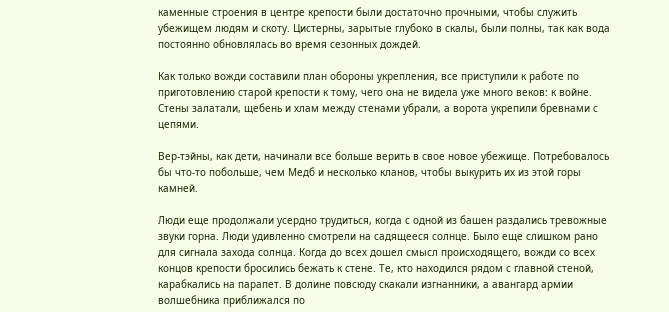каменные строения в центре крепости были достаточно прочными, чтобы служить убежищем людям и скоту. Цистерны, зарытые глубоко в скалы, были полны, так как вода постоянно обновлялась во время сезонных дождей.

Как только вожди составили план обороны укрепления, все приступили к работе по приготовлению старой крепости к тому, чего она не видела уже много веков: к войне. Стены залатали, щебень и хлам между стенами убрали, а ворота укрепили бревнами с цепями.

Вер-тэйны, как дети, начинали все больше верить в свое новое убежище. Потребовалось бы что-то побольше, чем Медб и несколько кланов, чтобы выкурить их из этой горы камней.

Люди еще продолжали усердно трудиться, когда с одной из башен раздались тревожные звуки горна. Люди удивленно смотрели на садящееся солнце. Было еще слишком рано для сигнала захода солнца. Когда до всех дошел смысл происходящего, вожди со всех концов крепости бросились бежать к стене. Те, кто находился рядом с главной стеной, карабкались на парапет. В долине повсюду скакали изгнанники, а авангард армии волшебника приближался по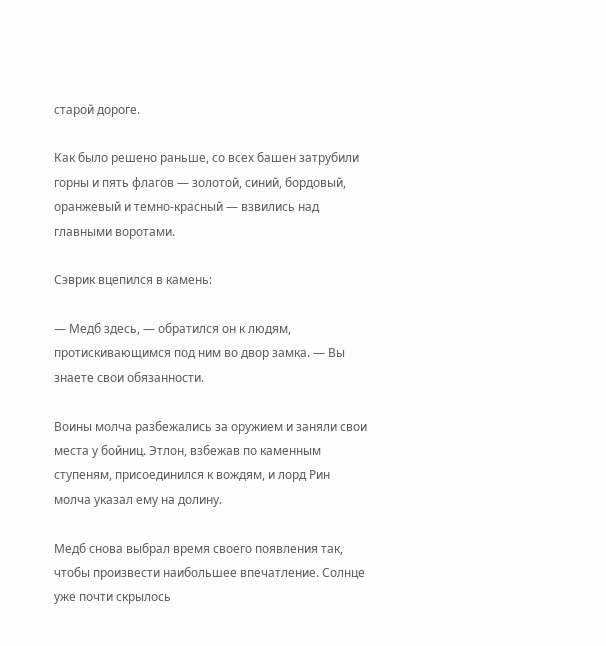старой дороге.

Как было решено раньше, со всех башен затрубили горны и пять флагов — золотой, синий, бордовый, оранжевый и темно-красный — взвились над главными воротами.

Сэврик вцепился в камень:

— Медб здесь, — обратился он к людям, протискивающимся под ним во двор замка. — Вы знаете свои обязанности.

Воины молча разбежались за оружием и заняли свои места у бойниц. Этлон, взбежав по каменным ступеням, присоединился к вождям, и лорд Рин молча указал ему на долину.

Медб снова выбрал время своего появления так, чтобы произвести наибольшее впечатление. Солнце уже почти скрылось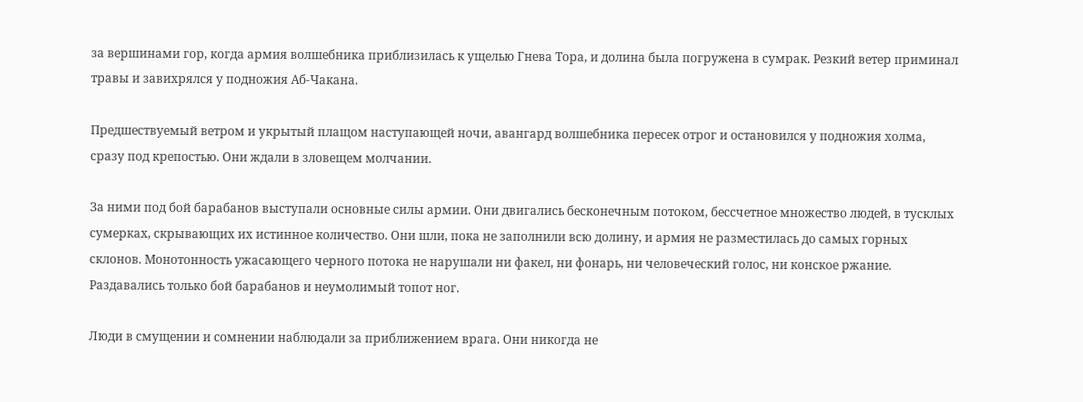за вершинами гор, когда армия волшебника приблизилась к ущелью Гнева Тора, и долина была погружена в сумрак. Резкий ветер приминал травы и завихрялся у подножия Аб-Чакана.

Предшествуемый ветром и укрытый плащом наступающей ночи, авангард волшебника пересек отрог и остановился у подножия холма, сразу под крепостью. Они ждали в зловещем молчании.

За ними под бой барабанов выступали основные силы армии. Они двигались бесконечным потоком, бессчетное множество людей, в тусклых сумерках, скрывающих их истинное количество. Они шли, пока не заполнили всю долину, и армия не разместилась до самых горных склонов. Монотонность ужасающего черного потока не нарушали ни факел, ни фонарь, ни человеческий голос, ни конское ржание. Раздавались только бой барабанов и неумолимый топот ног.

Люди в смущении и сомнении наблюдали за приближением врага. Они никогда не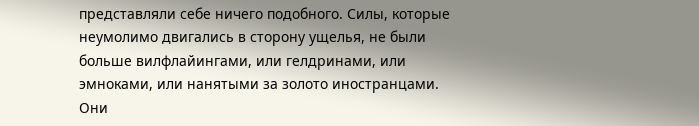представляли себе ничего подобного. Силы, которые неумолимо двигались в сторону ущелья, не были больше вилфлайингами, или гелдринами, или эмноками, или нанятыми за золото иностранцами. Они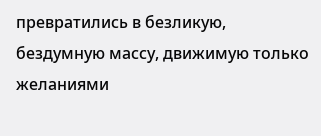превратились в безликую, бездумную массу, движимую только желаниями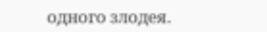одного злодея.